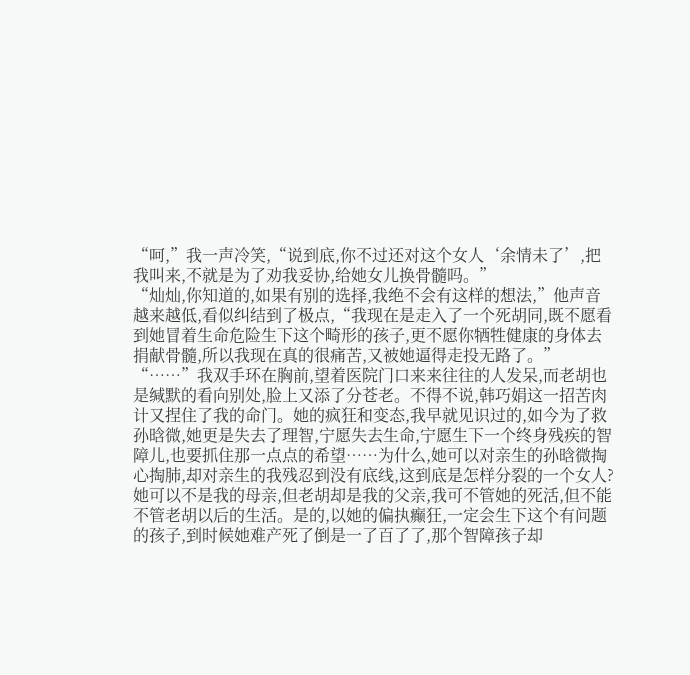“呵,”我一声冷笑,“说到底,你不过还对这个女人‘余情未了’,把我叫来,不就是为了劝我妥协,给她女儿换骨髓吗。”
“灿灿,你知道的,如果有别的选择,我绝不会有这样的想法,”他声音越来越低,看似纠结到了极点,“我现在是走入了一个死胡同,既不愿看到她冒着生命危险生下这个畸形的孩子,更不愿你牺牲健康的身体去捐献骨髓,所以我现在真的很痛苦,又被她逼得走投无路了。”
“……”我双手环在胸前,望着医院门口来来往往的人发呆,而老胡也是缄默的看向别处,脸上又添了分苍老。不得不说,韩巧娟这一招苦肉计又捏住了我的命门。她的疯狂和变态,我早就见识过的,如今为了救孙晗微,她更是失去了理智,宁愿失去生命,宁愿生下一个终身残疾的智障儿,也要抓住那一点点的希望……为什么,她可以对亲生的孙晗微掏心掏肺,却对亲生的我残忍到没有底线,这到底是怎样分裂的一个女人?
她可以不是我的母亲,但老胡却是我的父亲,我可不管她的死活,但不能不管老胡以后的生活。是的,以她的偏执癫狂,一定会生下这个有问题的孩子,到时候她难产死了倒是一了百了了,那个智障孩子却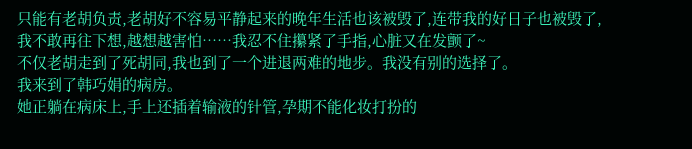只能有老胡负责,老胡好不容易平静起来的晚年生活也该被毁了,连带我的好日子也被毁了,我不敢再往下想,越想越害怕……我忍不住攥紧了手指,心脏又在发颤了~
不仅老胡走到了死胡同,我也到了一个进退两难的地步。我没有别的选择了。
我来到了韩巧娟的病房。
她正躺在病床上,手上还插着输液的针管,孕期不能化妆打扮的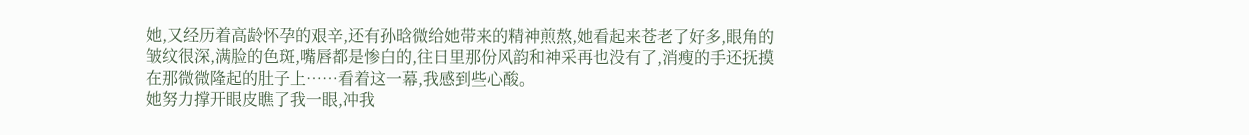她,又经历着高龄怀孕的艰辛,还有孙晗微给她带来的精神煎熬,她看起来苍老了好多,眼角的皱纹很深,满脸的色斑,嘴唇都是惨白的,往日里那份风韵和神采再也没有了,消瘦的手还抚摸在那微微隆起的肚子上……看着这一幕,我感到些心酸。
她努力撑开眼皮瞧了我一眼,冲我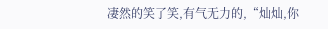凄然的笑了笑,有气无力的,“灿灿,你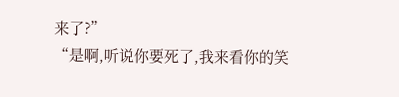来了?”
“是啊,听说你要死了,我来看你的笑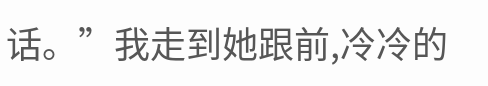话。”我走到她跟前,冷冷的